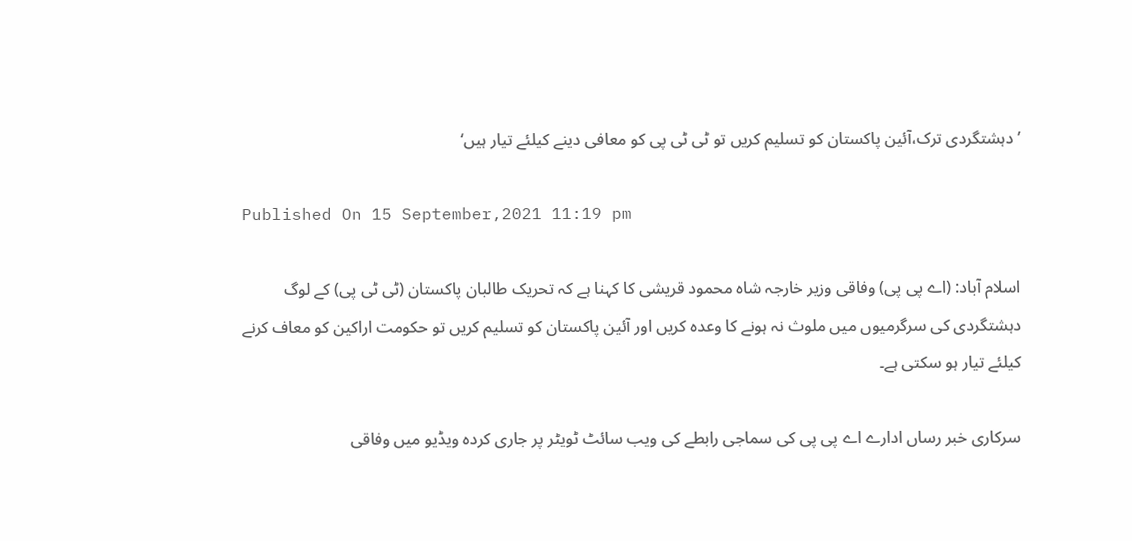’دہشتگردی ترک،آئین پاکستان کو تسلیم کریں تو ٹی ٹی پی کو معافی دینے کیلئے تیار ہیں‘

Published On 15 September,2021 11:19 pm

اسلام آباد: (اے پی پی) وفاقی وزیر خارجہ شاہ محمود قریشی کا کہنا ہے کہ تحریک طالبان پاکستان (ٹی ٹی پی) کے لوگ دہشتگردی کی سرگرمیوں میں ملوث نہ ہونے کا وعدہ کریں اور آئین پاکستان کو تسلیم کریں تو حکومت اراکین کو معاف کرنے کیلئے تیار ہو سکتی ہے۔

سرکاری خبر رساں ادارے اے پی پی کی سماجی رابطے کی ویب سائٹ ٹویٹر پر جاری کردہ ویڈیو میں وفاقی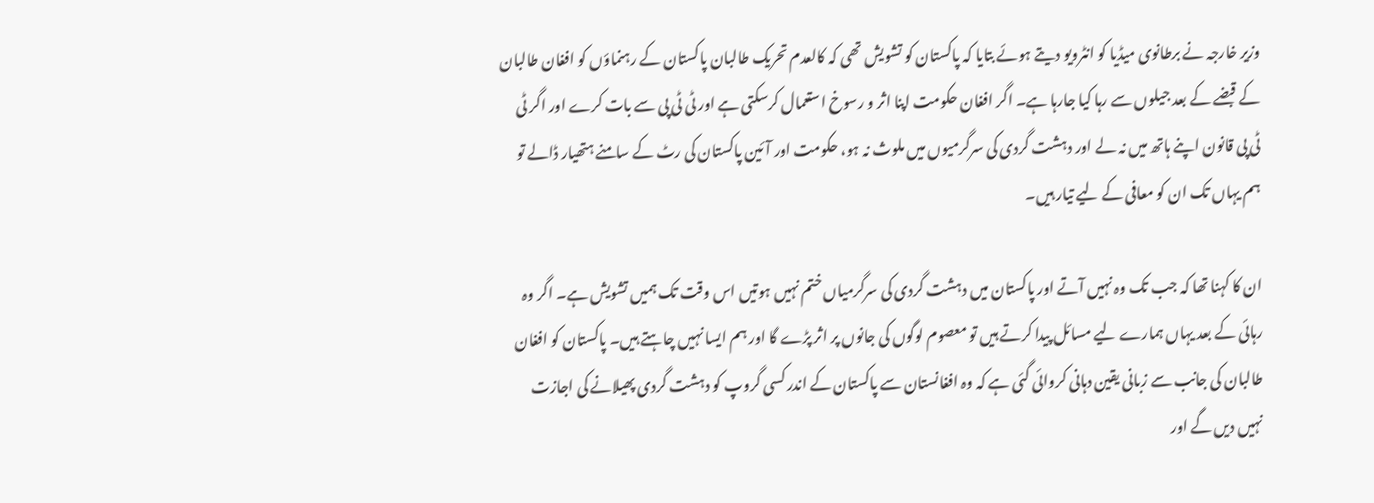وزیر خارجہ نے برطانوی میڈیا کو انٹرویو دیتے ہوئے بتایا کہ پاکستان کو تشویش تھی کہ کالعدم تحریک طالبان پاکستان کے رہنماؤں کو افغان طالبان کے قبضے کے بعد جیلوں سے رہا کیا جارہا ہے۔ اگر افغان حکومت اپنا اثر و رسوخ استعمال کرسکتی ہے اور ٹی ٹی پی سے بات کرے اور اگر ٹی ٹی پی قانون اپنے ہاتھ میں نہ لے اور دہشت گردی کی سرگرمیوں میں ملوث نہ ہو، حکومت اور آئین پاکستان کی رٹ کے سامنے ہتھیار ڈالے تو ہم یہاں تک ان کو معافی کے لیے تیار ہیں۔

ان کا کہنا تھا کہ جب تک وہ نہیں آتے اور پاکستان میں دہشت گردی کی سرگرمیاں ختم نہیں ہوتیں اس وقت تک ہمیں تشویش ہے۔ اگر وہ رہائی کے بعد یہاں ہمارے لیے مسائل پیدا کرتے ہیں تو معصوم لوگوں کی جانوں پر اثر پڑے گا اور ہم ایسا نہیں چاہتے ہیں۔ پاکستان کو افغان طالبان کی جانب سے زبانی یقین دہانی کروائی گئی ہے کہ وہ افغانستان سے پاکستان کے اندر کسی گروپ کو دہشت گردی پھیلانے کی اجازت نہیں دیں گے اور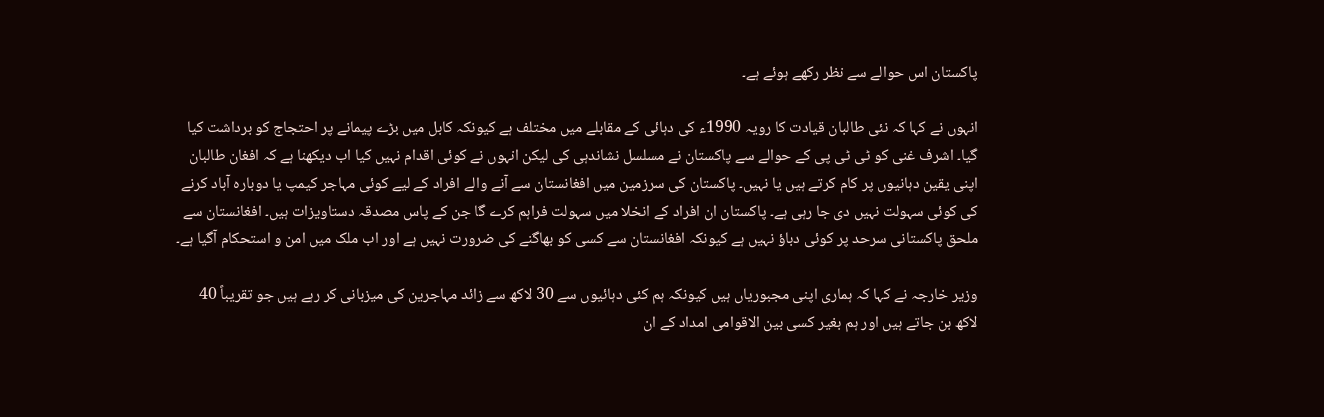پاکستان اس حوالے سے نظر رکھے ہوئے ہے۔

انہوں نے کہا کہ نئی طالبان قیادت کا رویہ 1990ء کی دہائی کے مقابلے میں مختلف ہے کیونکہ کابل میں بڑے پیمانے پر احتجاج کو برداشت کیا گیا۔ اشرف غنی کو ٹی ٹی پی کے حوالے سے پاکستان نے مسلسل نشاندہی کی لیکن انہوں نے کوئی اقدام نہیں کیا اب دیکھنا ہے کہ افغان طالبان اپنی یقین دہانیوں پر کام کرتے ہیں یا نہیں۔ پاکستان کی سرزمین میں افغانستان سے آنے والے افراد کے لیے کوئی مہاجر کیمپ یا دوبارہ آباد کرنے کی کوئی سہولت نہیں دی جا رہی ہے۔ پاکستان ان افراد کے انخلا میں سہولت فراہم کرے گا جن کے پاس مصدقہ دستاویزات ہیں۔ افغانستان سے ملحق پاکستانی سرحد پر کوئی دباؤ نہیں ہے کیونکہ افغانستان سے کسی کو بھاگنے کی ضرورت نہیں ہے اور اب ملک میں امن و استحکام آگیا ہے۔

وزیر خارجہ نے کہا کہ ہماری اپنی مجبوریاں ہیں کیونکہ ہم کئی دہائیوں سے 30 لاکھ سے زائد مہاجرین کی میزبانی کر رہے ہیں جو تقریباً 40 لاکھ بن جاتے ہیں اور ہم بغیر کسی بین الاقوامی امداد کے ان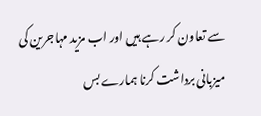سے تعاون کر رہے ہیں اور اب مزید مہاجرین کی میزبانی برداشت کرنا ہمارے بس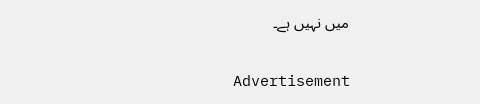میں نہیں ہے۔


Advertisement